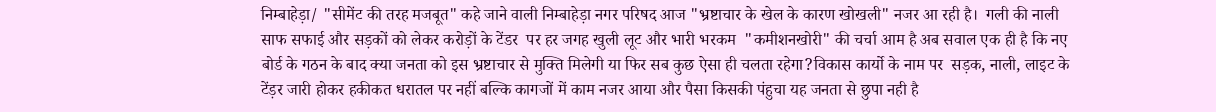निम्बाहेड़ा/ "सीमेंट की तरह मजबूत" कहे जाने वाली निम्बाहेड़ा नगर परिषद आज "भ्रष्टाचार के खेल के कारण खोखली" नजर आ रही है।  गली की नाली साफ सफाई और सड़कों को लेकर करोड़ों के टेंडर  पर हर जगह खुली लूट और भारी भरकम  "कमीशनखोरी" की चर्चा आम है अब सवाल एक ही है कि नए बोर्ड के गठन के बाद क्या जनता को इस भ्रष्टाचार से मुक्ति मिलेगी या फिर सब कुछ ऐसा ही चलता रहेगा?विकास कार्यो के नाम पर  सड़क, नाली, लाइट के टेंड़र जारी होकर हकीकत धरातल पर नहीं बल्कि कागजों में काम नजर आया और पैसा किसकी पंहुचा यह जनता से छुपा नही है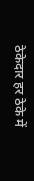ठेकेदार हर ठेके में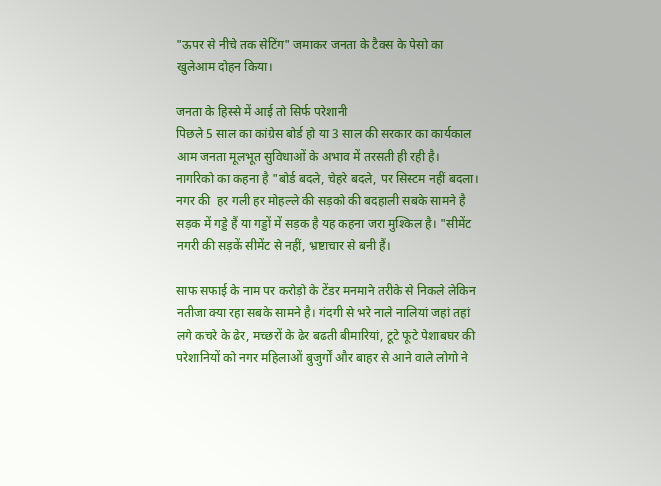"ऊपर से नीचे तक सेटिंग" जमाकर जनता के टैक्स के पेसो का खुलेआम दोहन किया।

जनता के हिस्से में आई तो सिर्फ परेशानी
पिछले 5 साल का कांग्रेस बोर्ड हो या 3 साल की सरकार का कार्यकाल आम जनता मूलभूत सुविधाओं के अभाव में तरसती ही रही है। नागरिको का कहना है "बोर्ड बदले, चेहरे बदले, पर सिस्टम नहीं बदला।
नगर की  हर गली हर मोहल्ले की सड़को की बदहाली सबके सामने है सड़क में गड्डे हैं या गड्डों में सड़क है यह कहना जरा मुश्किल है। "सीमेंट नगरी की सड़कें सीमेंट से नहीं, भ्रष्टाचार से बनी हैं।

साफ सफाई के नाम पर करोड़ो के टेंडर मनमाने तरीके से निकले लेकिन नतीजा क्या रहा सबके सामने है। गंदगी से भरे नाले नालियां जहां तहां लगे कचरे के ढेर, मच्छरों के ढेर बढती बीमारियां, टूटे फूटे पेशाबघर की परेशानियों को नगर महिलाओं बुजुर्गों और बाहर से आने वाले लोगो ने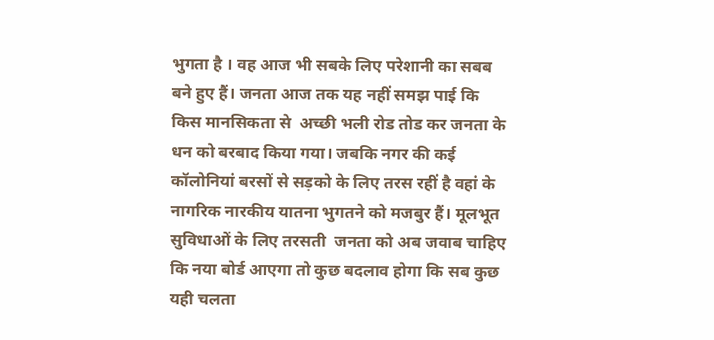भुगता है । वह आज भी सबके लिए परेशानी का सबब बने हुए हैं। जनता आज तक यह नहीं समझ पाई कि किस मानसिकता से  अच्छी भली रोड तोड कर जनता के धन को बरबाद किया गया। जबकि नगर की कई कॉलोनियां बरसों से सड़को के लिए तरस रहीं है वहां के नागरिक नारकीय यातना भुगतने को मजबुर हैं। मूलभूत सुविधाओं के लिए तरसती  जनता को अब जवाब चाहिए कि नया बोर्ड आएगा तो कुछ बदलाव होगा कि सब कुछ यही चलता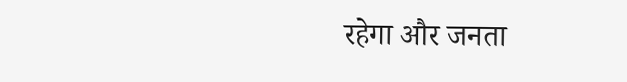रहेगा और जनता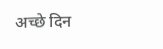अच्छे दिन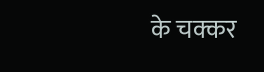के चक्कर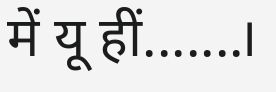में यू हीं.......।